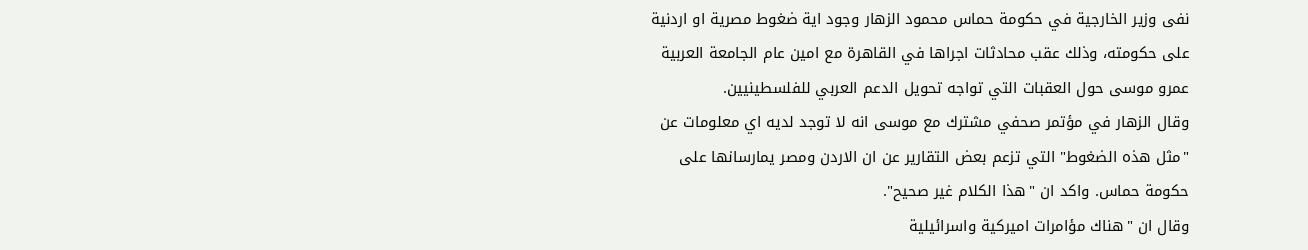نفى وزير الخارجية في حكومة حماس محمود الزهار وجود اية ضغوط مصرية او اردنية على حكومته، وذلك عقب محادثات اجراها في القاهرة مع امين عام الجامعة العربية عمرو موسى حول العقبات التي تواجه تحويل الدعم العربي للفلسطينيين.
وقال الزهار في مؤتمر صحفي مشترك مع موسى انه لا توجد لديه اي معلومات عن "مثل هذه الضغوط" التي تزعم بعض التقارير عن ان الاردن ومصر يمارسانها على حكومة حماس. واكد ان "هذا الكلام غير صحيح".
وقال ان "هناك مؤامرات اميركية واسرائيلية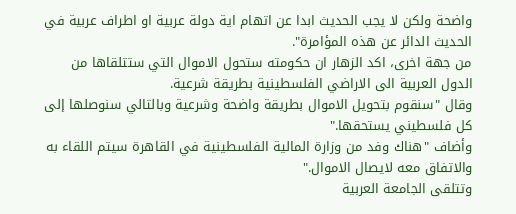واضحة ولكن لا يجب الحديث ابدا عن اتهام اية دولة عربية او اطراف عربية في الحديث الدائر عن هذه المؤامرة".
من جهة اخرى، اكد الزهار ان حكومته ستحول الاموال التي ستتلقاها من الدول العربية الى الاراضي الفلسطينية بطريقة شرعية.
وقال "سنقوم بتحويل الاموال بطريقة واضحة وشرعية وبالتالي سنوصلها إلى كل فلسطيني يستحقها."
وأضاف "هناك وفد من وزارة المالية الفلسطينية في القاهرة سيتم اللقاء به والاتفاق معه لايصال الاموال."
وتتلقى الجامعة العربية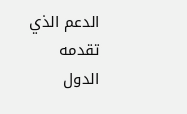الدعم الذي تقدمه الدول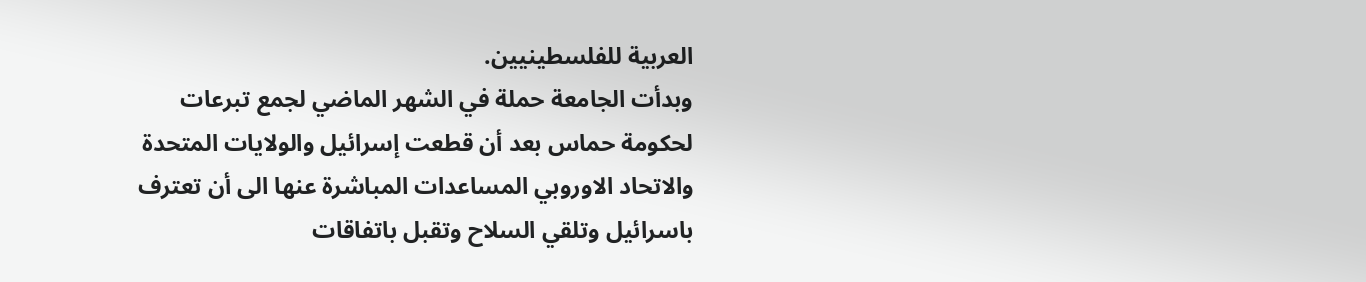العربية للفلسطينيين.
وبدأت الجامعة حملة في الشهر الماضي لجمع تبرعات لحكومة حماس بعد أن قطعت إسرائيل والولايات المتحدة والاتحاد الاوروبي المساعدات المباشرة عنها الى أن تعترف باسرائيل وتلقي السلاح وتقبل باتفاقات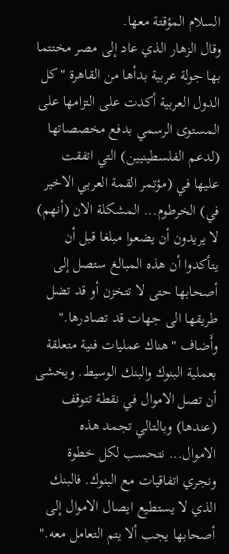السلام المؤقتة معها.
وقال الزهار الذي عاد إلى مصر مختتما بها جولة عربية بدأها من القاهرة "كل الدول العربية أكدت على التزامها على المستوى الرسمي بدفع مخصصاتها (لدعم الفلسطينيين) التي اتفقت عليها في (مؤتمر القمة العربي الاخير في) الخرطوم... المشكلة الان (أنهم) لا يريدون أن يضعوا مبلغا قبل أن يتأكدوا أن هذه المبالغ ستصل إلى أصحابها حتى لا تتخزن أو قد تضل طريقها الى جهات قد تصادرها."
وأَضاف "هناك عمليات فنية متعلقة بعملية البنوك والبنك الوسيط. ويخشى أن تصل الاموال في نقطة تتوقف (عندها) وبالتالي تجمد هذه الاموال... نتحسب لكل خطوة ونجري اتفاقيات مع البنوك. فالبنك الذي لا يستطيع ايصال الاموال إلى أصحابها يجب ألا يتم التعامل معه."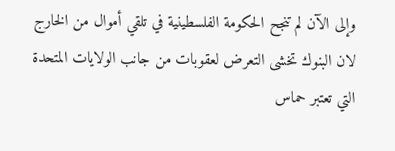وإلى الآن لم تنجح الحكومة الفلسطينية في تلقي أموال من الخارج لان البنوك تخشى التعرض لعقوبات من جانب الولايات المتحدة التي تعتبر حماس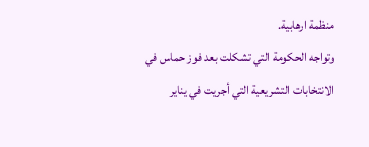منظمة ارهابية.
وتواجه الحكومة التي تشكلت بعد فوز حماس في الانتخابات التشريعية التي أجريت في يناير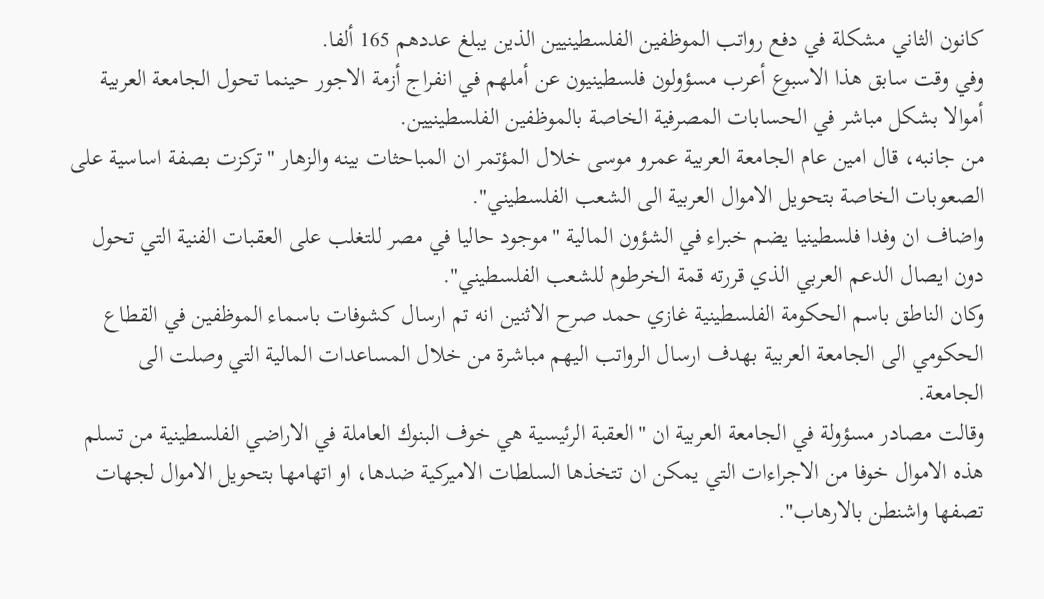كانون الثاني مشكلة في دفع رواتب الموظفين الفلسطينيين الذين يبلغ عددهم 165 ألفا.
وفي وقت سابق هذا الاسبوع أعرب مسؤولون فلسطينيون عن أملهم في انفراج أزمة الاجور حينما تحول الجامعة العربية أموالا بشكل مباشر في الحسابات المصرفية الخاصة بالموظفين الفلسطينيين.
من جانبه، قال امين عام الجامعة العربية عمرو موسى خلال المؤتمر ان المباحثات بينه والزهار "تركزت بصفة اساسية على الصعوبات الخاصة بتحويل الاموال العربية الى الشعب الفلسطيني".
واضاف ان وفدا فلسطينيا يضم خبراء في الشؤون المالية "موجود حاليا في مصر للتغلب على العقبات الفنية التي تحول دون ايصال الدعم العربي الذي قررته قمة الخرطوم للشعب الفلسطيني".
وكان الناطق باسم الحكومة الفلسطينية غازي حمد صرح الاثنين انه تم ارسال كشوفات باسماء الموظفين في القطاع الحكومي الى الجامعة العربية بهدف ارسال الرواتب اليهم مباشرة من خلال المساعدات المالية التي وصلت الى الجامعة.
وقالت مصادر مسؤولة في الجامعة العربية ان "العقبة الرئيسية هي خوف البنوك العاملة في الاراضي الفلسطينية من تسلم هذه الاموال خوفا من الاجراءات التي يمكن ان تتخذها السلطات الاميركية ضدها، او اتهامها بتحويل الاموال لجهات تصفها واشنطن بالارهاب".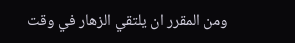ومن المقرر ان يلتقي الزهار في وقت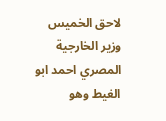لاحق الخميس وزير الخارجية المصري احمد ابو الغيط وهو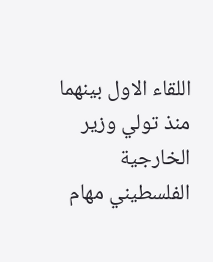اللقاء الاول بينهما منذ تولي وزير الخارجية الفلسطيني مهام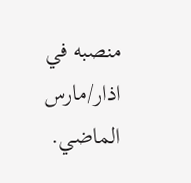منصبه في اذار/مارس الماضي.